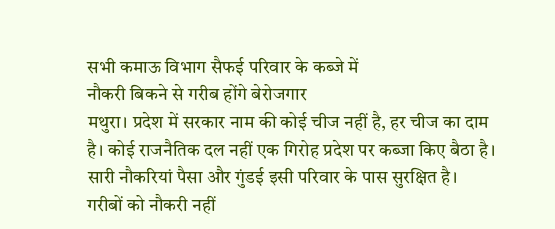सभी कमाऊ विभाग सैफई परिवार के कब्जे में
नौकरी बिकने से गरीब होंगे बेरोजगार
मथुरा। प्रदेश में सरकार नाम की कोई चीज नहीं है, हर चीज का दाम है। कोई राजनैतिक दल नहीं एक गिरोह प्रदेश पर कब्जा किए बैठा है। सारी नौकरियां पैसा और गुंडई इसी परिवार के पास सुरक्षित है। गरीबों को नौकरी नहीं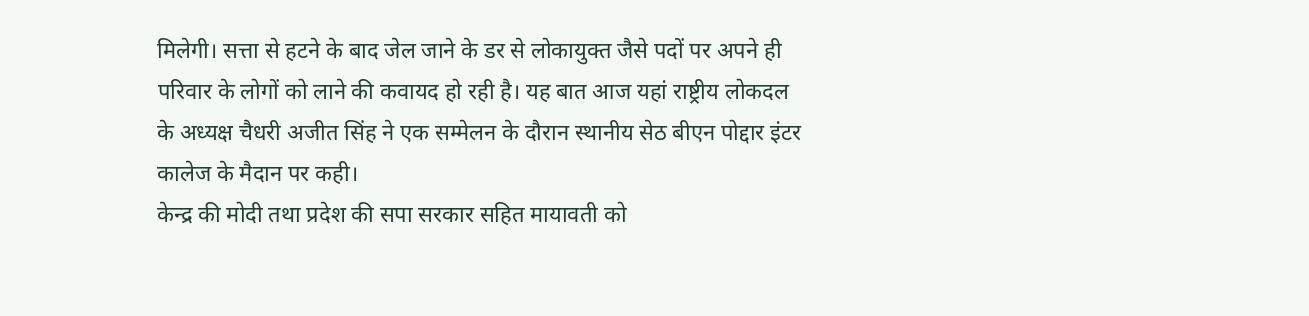मिलेगी। सत्ता से हटने के बाद जेल जाने के डर से लोकायुक्त जैसे पदों पर अपने ही परिवार के लोगों को लाने की कवायद हो रही है। यह बात आज यहां राष्ट्रीय लोकदल के अध्यक्ष चैधरी अजीत सिंह ने एक सम्मेलन के दौरान स्थानीय सेठ बीएन पोद्दार इंटर कालेज के मैदान पर कही।
केन्द्र की मोदी तथा प्रदेश की सपा सरकार सहित मायावती को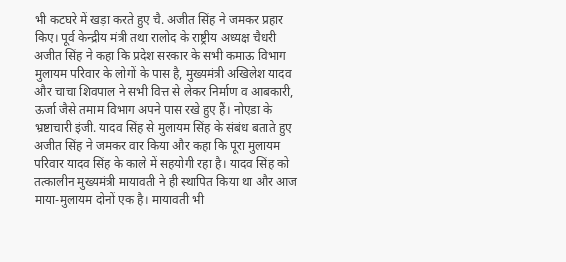भी कटघरे में खड़ा करते हुए चै. अजीत सिंह ने जमकर प्रहार किए। पूर्व केन्द्रीय मंत्री तथा रालोद के राष्ट्रीय अध्यक्ष चैधरी अजीत सिंह ने कहा कि प्रदेश सरकार के सभी कमाऊ विभाग मुलायम परिवार के लोगों के पास है, मुख्यमंत्री अखिलेश यादव और चाचा शिवपाल ने सभी वित्त से लेकर निर्माण व आबकारी, ऊर्जा जैसे तमाम विभाग अपने पास रखे हुए हैं। नोएडा के भ्रष्टाचारी इंजी. यादव सिंह से मुलायम सिंह के संबंध बताते हुए अजीत सिंह ने जमकर वार किया और कहा कि पूरा मुलायम परिवार यादव सिंह के काले में सहयोगी रहा है। यादव सिंह को तत्कालीन मुख्यमंत्री मायावती ने ही स्थापित किया था और आज माया-मुलायम दोनों एक है। मायावती भी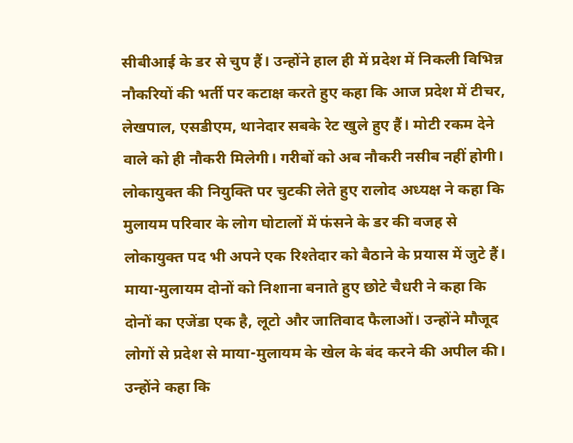सीबीआई के डर से चुप हैं। उन्होंने हाल ही में प्रदेश में निकली विभिन्न नौकरियों की भर्ती पर कटाक्ष करते हुए कहा कि आज प्रदेश में टीचर, लेखपाल, एसडीएम, थानेदार सबके रेट खुले हुए हैं। मोटी रकम देने वाले को ही नौकरी मिलेगी। गरीबों को अब नौकरी नसीब नहीं होगी। लोकायुक्त की नियुक्ति पर चुटकी लेते हुए रालोद अध्यक्ष ने कहा कि मुलायम परिवार के लोग घोटालों में फंसने के डर की वजह से लोकायुक्त पद भी अपने एक रिश्तेदार को बैठाने के प्रयास में जुटे हैं। माया-मुलायम दोनों को निशाना बनाते हुए छोटे चैधरी ने कहा कि दोनों का एजेंडा एक है, लूटो और जातिवाद फैलाओं। उन्होंने मौजूद लोगों से प्रदेश से माया-मुलायम के खेल के बंद करने की अपील की। उन्होंने कहा कि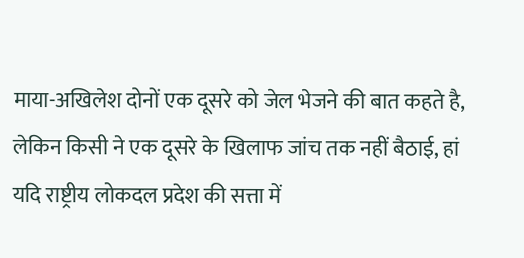माया-अखिलेश दोनों एक दूसरे को जेल भेजने की बात कहते है, लेकिन किसी ने एक दूसरे के खिलाफ जांच तक नहीं बैठाई, हां यदि राष्ट्रीय लोकदल प्रदेश की सत्ता में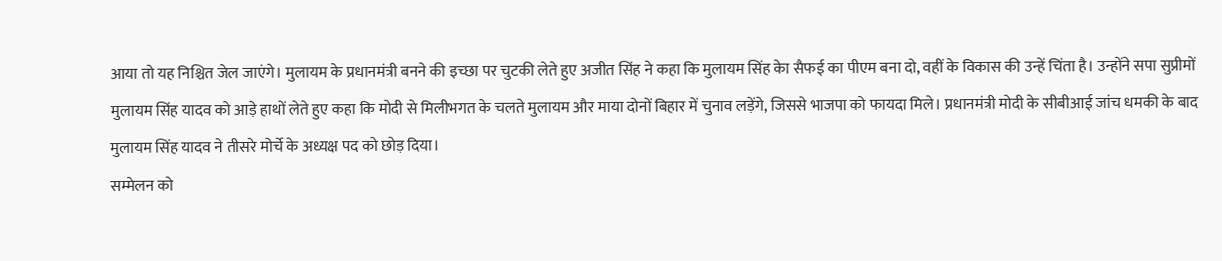आया तो यह निश्चित जेल जाएंगे। मुलायम के प्रधानमंत्री बनने की इच्छा पर चुटकी लेते हुए अजीत सिंह ने कहा कि मुलायम सिंह केा सैफई का पीएम बना दो, वहीं के विकास की उन्हें चिंता है। उन्होंने सपा सुप्रीमों मुलायम सिंह यादव को आड़े हाथों लेते हुए कहा कि मोदी से मिलीभगत के चलते मुलायम और माया दोनों बिहार में चुनाव लड़ेंगे, जिससे भाजपा को फायदा मिले। प्रधानमंत्री मोदी के सीबीआई जांच धमकी के बाद मुलायम सिंह यादव ने तीसरे मोर्चे के अध्यक्ष पद को छोड़ दिया।
सम्मेलन को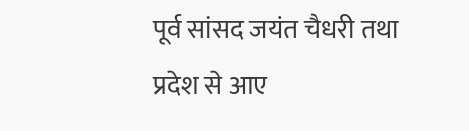पूर्व सांसद जयंत चैधरी तथा प्रदेश से आए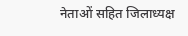नेताओं सहित जिलाध्यक्ष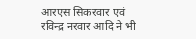आरएस सिकरवार एवं रविन्द्र नरवार आदि ने भी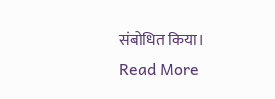संबोधित किया।
Read More